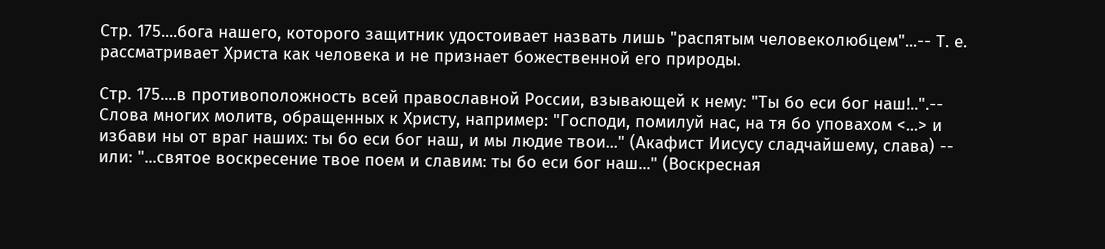Стр. 175....бога нашего, которого защитник удостоивает назвать лишь "распятым человеколюбцем"...-- Т. е. рассматривает Христа как человека и не признает божественной его природы.

Стр. 175....в противоположность всей православной России, взывающей к нему: "Ты бо еси бог наш!..".-- Слова многих молитв, обращенных к Христу, например: "Господи, помилуй нас, на тя бо уповахом <...> и избави ны от враг наших: ты бо еси бог наш, и мы людие твои..." (Акафист Иисусу сладчайшему, слава) -- или: "...святое воскресение твое поем и славим: ты бо еси бог наш..." (Воскресная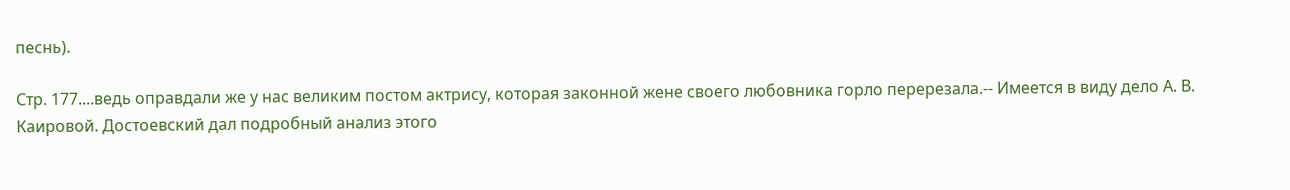песнь).

Стр. 177....ведь оправдали же у нас великим постом актрису, которая законной жене своего любовника горло перерезала.-- Имеется в виду дело А. В. Каировой. Достоевский дал подробный анализ этого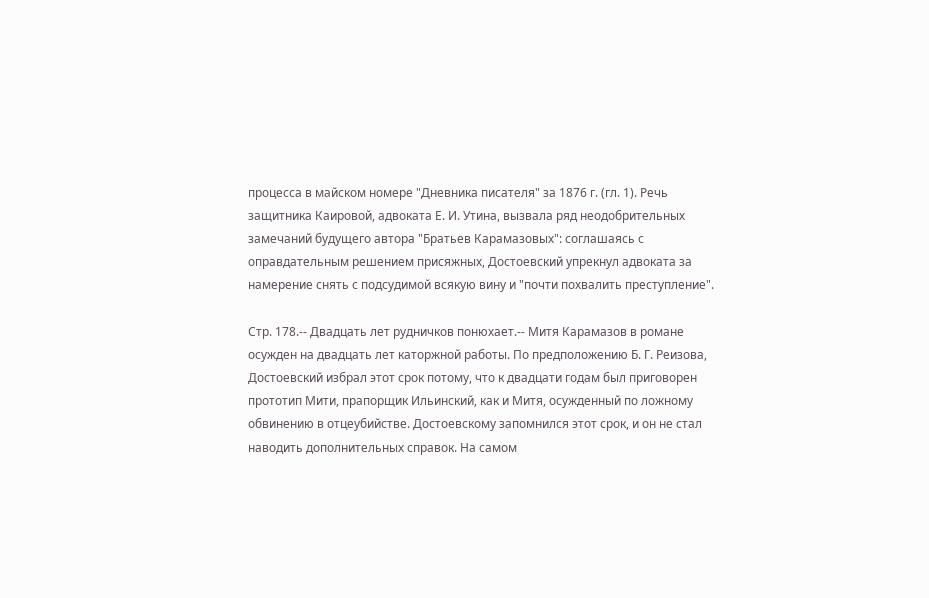процесса в майском номере "Дневника писателя" за 1876 г. (гл. 1). Речь защитника Каировой, адвоката Е. И. Утина, вызвала ряд неодобрительных замечаний будущего автора "Братьев Карамазовых": соглашаясь с оправдательным решением присяжных, Достоевский упрекнул адвоката за намерение снять с подсудимой всякую вину и "почти похвалить преступление".

Стр. 178.-- Двадцать лет рудничков понюхает.-- Митя Карамазов в романе осужден на двадцать лет каторжной работы. По предположению Б. Г. Реизова, Достоевский избрал этот срок потому, что к двадцати годам был приговорен прототип Мити, прапорщик Ильинский, как и Митя, осужденный по ложному обвинению в отцеубийстве. Достоевскому запомнился этот срок, и он не стал наводить дополнительных справок. На самом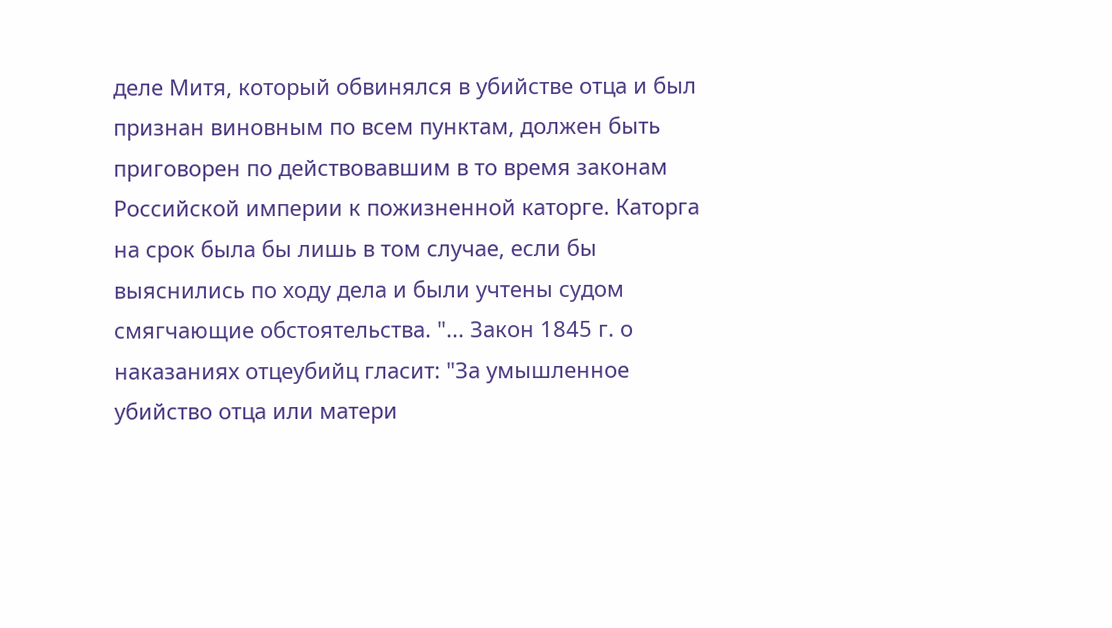деле Митя, который обвинялся в убийстве отца и был признан виновным по всем пунктам, должен быть приговорен по действовавшим в то время законам Российской империи к пожизненной каторге. Каторга на срок была бы лишь в том случае, если бы выяснились по ходу дела и были учтены судом смягчающие обстоятельства. "... Закон 1845 г. о наказаниях отцеубийц гласит: "За умышленное убийство отца или матери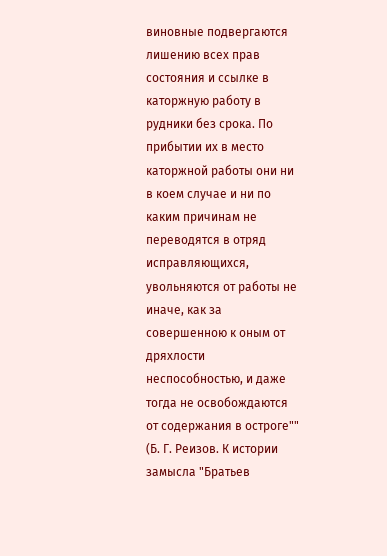виновные подвергаются лишению всех прав состояния и ссылке в каторжную работу в рудники без срока. По прибытии их в место каторжной работы они ни в коем случае и ни по каким причинам не переводятся в отряд исправляющихся, увольняются от работы не иначе, как за совершенною к оным от дряхлости неспособностью, и даже тогда не освобождаются от содержания в остроге"" (Б. Г. Реизов. К истории замысла "Братьев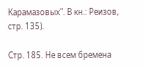Карамазовых". В кн.: Реизов, стр. 135).

Стр. 185. Не всем бремена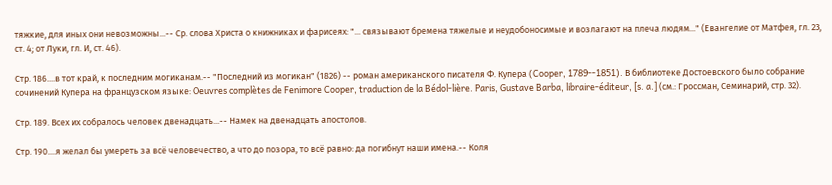тяжкие, для иных они невозможны...-- Ср. слова Христа о книжниках и фарисеях: "... связывают бремена тяжелые и неудобоносимые и возлагают на плеча людям..." (Евангелие от Матфея, гл. 23, ст. 4; от Луки, гл. И, ст. 46).

Стр. 186....в тот край, к последним могиканам.-- "Последний из могикан" (1826) -- роман американского писателя Ф. Купера (Cooper, 1789--1851). В библиотеке Достоевского было собрание сочинений Купера на французском языке: Oeuvres complètes de Fenimore Cooper, traduction de la Bédol-lière. Paris, Gustave Barba, libraire-éditeur, [s. a.] (см.: Гроссман, Семинарий, стр. 32).

Стр. 189. Всех их собралось человек двенадцать...-- Намек на двенадцать апостолов.

Стр. 190....я желал бы умереть за всё человечество, а что до позора, то всё равно: да погибнут наши имена.-- Коля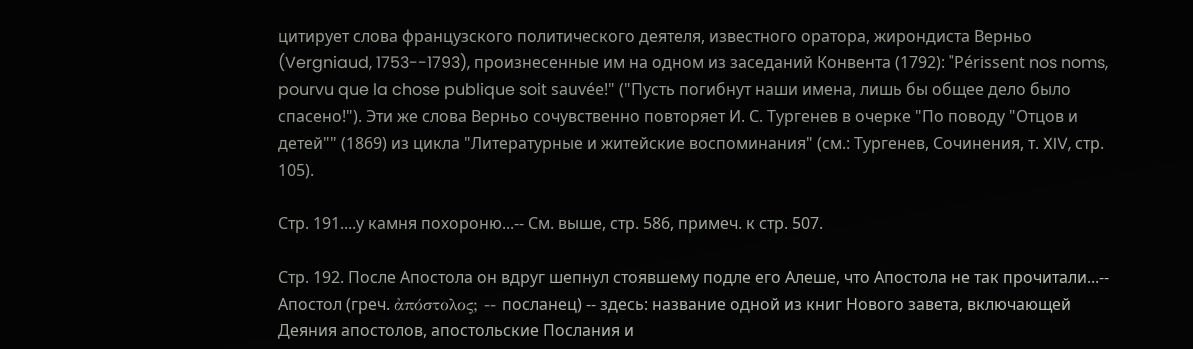цитирует слова французского политического деятеля, известного оратора, жирондиста Верньо (Vergniaud, 1753--1793), произнесенные им на одном из заседаний Конвента (1792): "Périssent nos noms, pourvu que la chose publique soit sauvée!" ("Пусть погибнут наши имена, лишь бы общее дело было спасено!"). Эти же слова Верньо сочувственно повторяет И. С. Тургенев в очерке "По поводу "Отцов и детей"" (1869) из цикла "Литературные и житейские воспоминания" (см.: Тургенев, Сочинения, т. XIV, стр. 105).

Стр. 191....у камня похороню...-- См. выше, стр. 586, примеч. к стр. 507.

Стр. 192. После Апостола он вдруг шепнул стоявшему подле его Алеше, что Апостола не так прочитали...-- Апостол (греч. ἀπόστολος; -- посланец) -- здесь: название одной из книг Нового завета, включающей Деяния апостолов, апостольские Послания и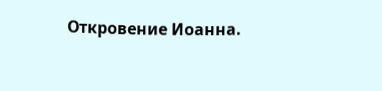Откровение Иоанна.